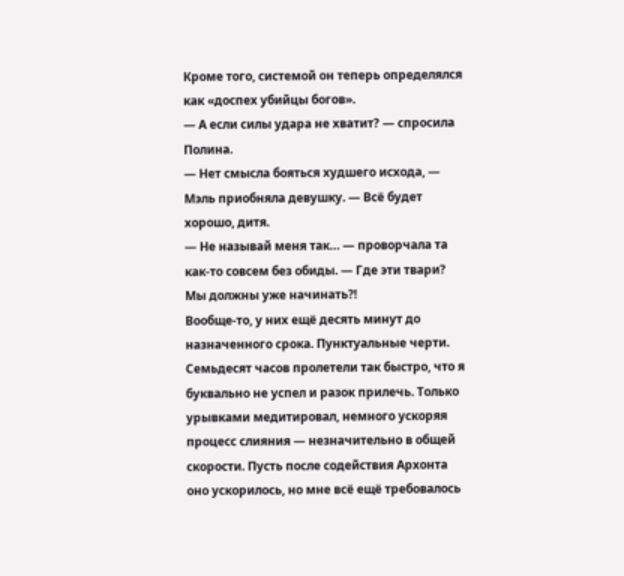Кроме того, системой он теперь определялся как «доспех убийцы богов».
— А если силы удара не хватит? — спросила Полина.
— Нет смысла бояться худшего исхода, — Мэль приобняла девушку. — Всё будет хорошо, дитя.
— Не называй меня так… — проворчала та как-то совсем без обиды. — Где эти твари? Мы должны уже начинать⁈
Вообще-то, у них ещё десять минут до назначенного срока. Пунктуальные черти.
Семьдесят часов пролетели так быстро, что я буквально не успел и разок прилечь. Только урывками медитировал, немного ускоряя процесс слияния — незначительно в общей скорости. Пусть после содействия Архонта оно ускорилось, но мне всё ещё требовалось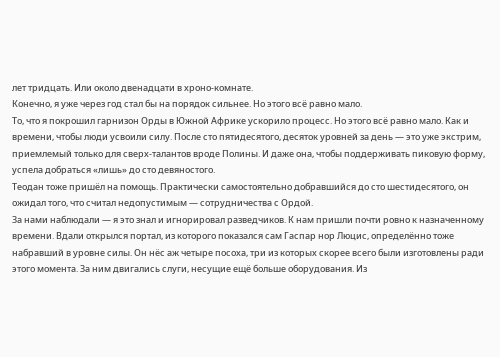лет тридцать. Или около двенадцати в хроно-комнате.
Конечно, я уже через год стал бы на порядок сильнее. Но этого всё равно мало.
То, что я покрошил гарнизон Орды в Южной Африке ускорило процесс. Но этого всё равно мало. Как и времени, чтобы люди усвоили силу. После сто пятидесятого, десяток уровней за день — это уже экстрим, приемлемый только для сверх-талантов вроде Полины. И даже она, чтобы поддерживать пиковую форму, успела добраться «лишь» до сто девяностого.
Теодан тоже пришёл на помощь. Практически самостоятельно добравшийся до сто шестидесятого, он ожидал того, что считал недопустимым — сотрудничества с Ордой.
За нами наблюдали — я это знал и игнорировал разведчиков. К нам пришли почти ровно к назначенному времени. Вдали открылся портал, из которого показался сам Гаспар нор Люцис, определённо тоже набравший в уровне силы. Он нёс аж четыре посоха, три из которых скорее всего были изготовлены ради этого момента. За ним двигались слуги, несущие ещё больше оборудования. Из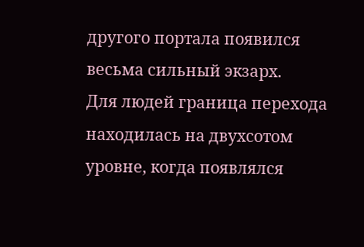другого портала появился весьма сильный экзарх.
Для людей граница перехода находилась на двухсотом уровне, когда появлялся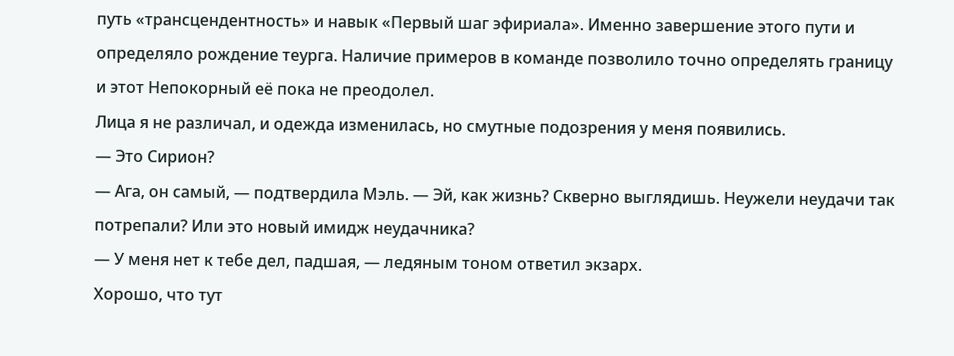путь «трансцендентность» и навык «Первый шаг эфириала». Именно завершение этого пути и определяло рождение теурга. Наличие примеров в команде позволило точно определять границу и этот Непокорный её пока не преодолел.
Лица я не различал, и одежда изменилась, но смутные подозрения у меня появились.
— Это Сирион?
— Ага, он самый, — подтвердила Мэль. — Эй, как жизнь? Скверно выглядишь. Неужели неудачи так потрепали? Или это новый имидж неудачника?
— У меня нет к тебе дел, падшая, — ледяным тоном ответил экзарх.
Хорошо, что тут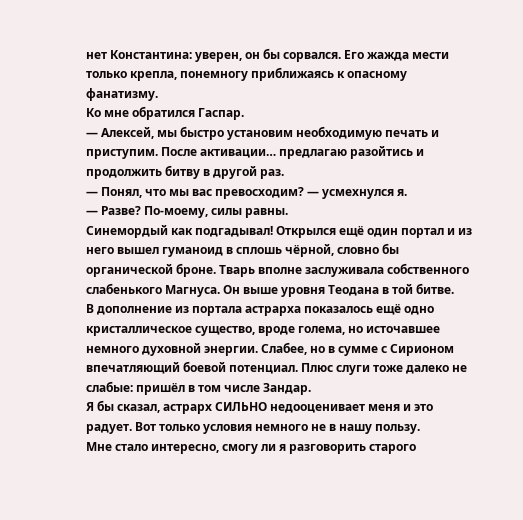нет Константина: уверен, он бы сорвался. Его жажда мести только крепла, понемногу приближаясь к опасному фанатизму.
Ко мне обратился Гаспар.
— Алексей, мы быстро установим необходимую печать и приступим. После активации… предлагаю разойтись и продолжить битву в другой раз.
— Понял, что мы вас превосходим? — усмехнулся я.
— Разве? По-моему, силы равны.
Синемордый как подгадывал! Открылся ещё один портал и из него вышел гуманоид в сплошь чёрной, словно бы органической броне. Тварь вполне заслуживала собственного слабенького Магнуса. Он выше уровня Теодана в той битве.
В дополнение из портала астрарха показалось ещё одно кристаллическое существо, вроде голема, но источавшее немного духовной энергии. Слабее, но в сумме с Сирионом впечатляющий боевой потенциал. Плюс слуги тоже далеко не слабые: пришёл в том числе Зандар.
Я бы сказал, астрарх СИЛЬНО недооценивает меня и это радует. Вот только условия немного не в нашу пользу.
Мне стало интересно, смогу ли я разговорить старого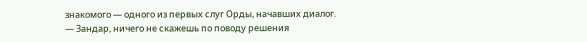знакомого — одного из первых слуг Орды, начавших диалог.
— Зандар, ничего не скажешь по поводу решения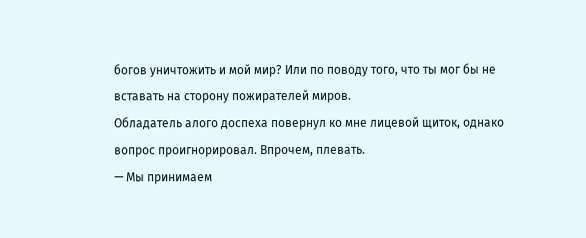богов уничтожить и мой мир? Или по поводу того, что ты мог бы не вставать на сторону пожирателей миров.
Обладатель алого доспеха повернул ко мне лицевой щиток, однако вопрос проигнорировал. Впрочем, плевать.
— Мы принимаем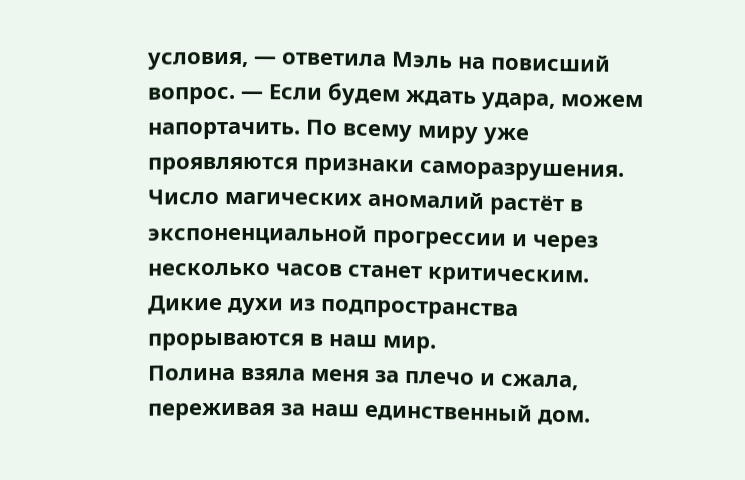условия, — ответила Мэль на повисший вопрос. — Если будем ждать удара, можем напортачить. По всему миру уже проявляются признаки саморазрушения. Число магических аномалий растёт в экспоненциальной прогрессии и через несколько часов станет критическим. Дикие духи из подпространства прорываются в наш мир.
Полина взяла меня за плечо и сжала, переживая за наш единственный дом.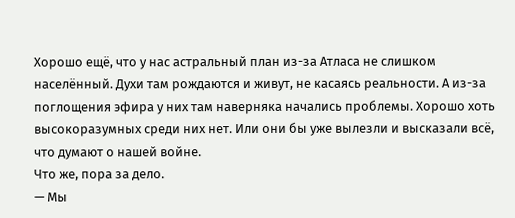Хорошо ещё, что у нас астральный план из-за Атласа не слишком населённый. Духи там рождаются и живут, не касаясь реальности. А из-за поглощения эфира у них там наверняка начались проблемы. Хорошо хоть высокоразумных среди них нет. Или они бы уже вылезли и высказали всё, что думают о нашей войне.
Что же, пора за дело.
— Мы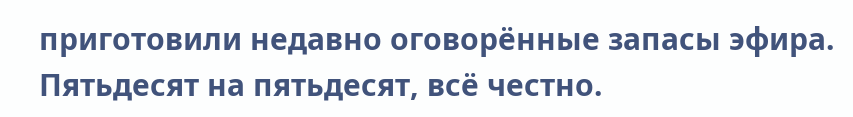приготовили недавно оговорённые запасы эфира. Пятьдесят на пятьдесят, всё честно.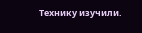Технику изучили.